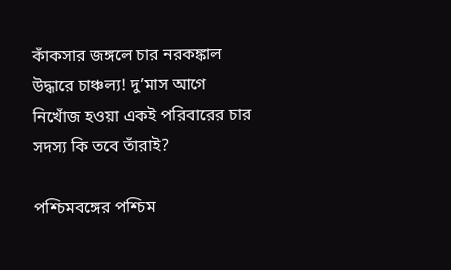কাঁকসার জঙ্গলে চার নরকঙ্কাল উদ্ধারে চাঞ্চল্য! দু’মাস আগে নিখোঁজ হওয়া একই পরিবারের চার সদস্য কি তবে তাঁরাই?

পশ্চিমবঙ্গের পশ্চিম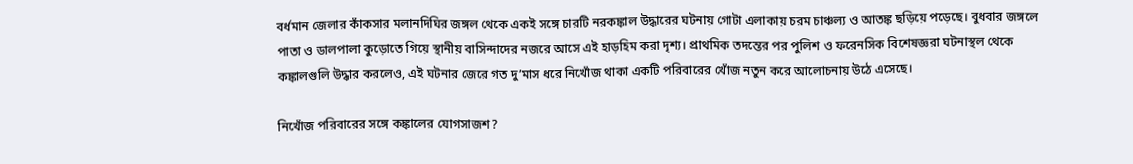বর্ধমান জেলার কাঁকসার মলানদিঘির জঙ্গল থেকে একই সঙ্গে চারটি নরকঙ্কাল উদ্ধারের ঘটনায় গোটা এলাকায় চরম চাঞ্চল্য ও আতঙ্ক ছড়িয়ে পড়েছে। বুধবার জঙ্গলে পাতা ও ডালপালা কুড়োতে গিয়ে স্থানীয় বাসিন্দাদের নজরে আসে এই হাড়হিম করা দৃশ্য। প্রাথমিক তদন্তের পর পুলিশ ও ফরেনসিক বিশেষজ্ঞরা ঘটনাস্থল থেকে কঙ্কালগুলি উদ্ধার করলেও, এই ঘটনার জেরে গত দু’মাস ধরে নিখোঁজ থাকা একটি পরিবারের খোঁজ নতুন করে আলোচনায় উঠে এসেছে।

নিখোঁজ পরিবারের সঙ্গে কঙ্কালের যোগসাজশ?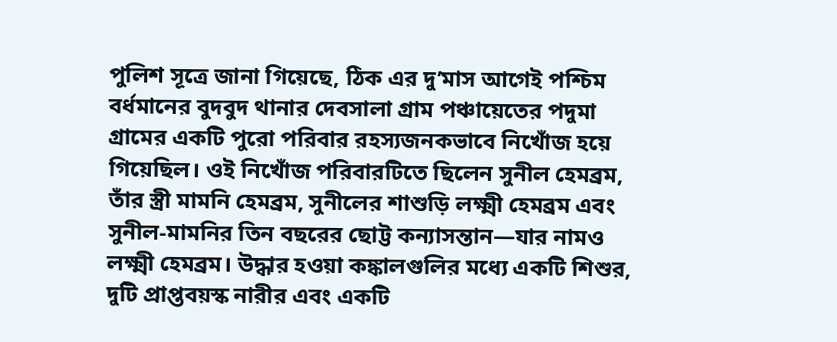পুলিশ সূত্রে জানা গিয়েছে, ঠিক এর দু’মাস আগেই পশ্চিম বর্ধমানের বুদবুদ থানার দেবসালা গ্রাম পঞ্চায়েতের পদুমা গ্রামের একটি পুরো পরিবার রহস্যজনকভাবে নিখোঁজ হয়ে গিয়েছিল। ওই নিখোঁজ পরিবারটিতে ছিলেন সুনীল হেমব্রম, তাঁর স্ত্রী মামনি হেমব্রম, সুনীলের শাশুড়ি লক্ষ্মী হেমব্রম এবং সুনীল-মামনির তিন বছরের ছোট্ট কন্যাসন্তান—যার নামও লক্ষ্মী হেমব্রম। উদ্ধার হওয়া কঙ্কালগুলির মধ্যে একটি শিশুর, দুটি প্রাপ্তবয়স্ক নারীর এবং একটি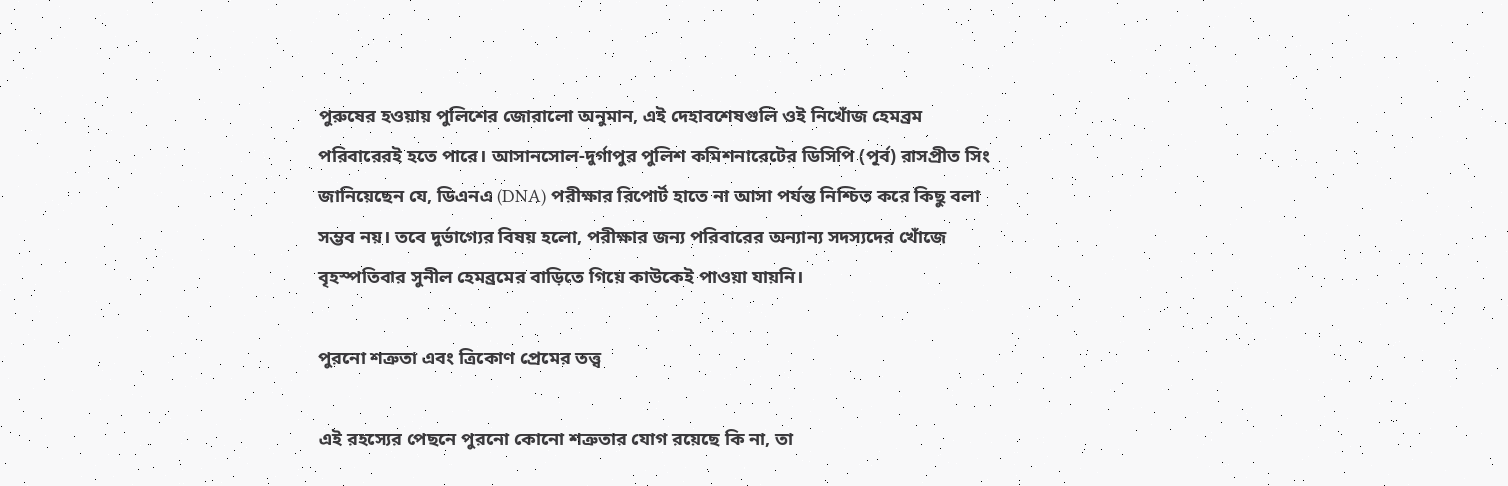পুরুষের হওয়ায় পুলিশের জোরালো অনুমান, এই দেহাবশেষগুলি ওই নিখোঁজ হেমব্রম পরিবারেরই হতে পারে। আসানসোল-দুর্গাপুর পুলিশ কমিশনারেটের ডিসিপি (পূর্ব) রাসপ্রীত সিং জানিয়েছেন যে, ডিএনএ (DNA) পরীক্ষার রিপোর্ট হাতে না আসা পর্যন্ত নিশ্চিত করে কিছু বলা সম্ভব নয়। তবে দুর্ভাগ্যের বিষয় হলো, পরীক্ষার জন্য পরিবারের অন্যান্য সদস্যদের খোঁজে বৃহস্পতিবার সুনীল হেমব্রমের বাড়িতে গিয়ে কাউকেই পাওয়া যায়নি।

পুরনো শত্রুতা এবং ত্রিকোণ প্রেমের তত্ত্ব

এই রহস্যের পেছনে পুরনো কোনো শত্রুতার যোগ রয়েছে কি না, তা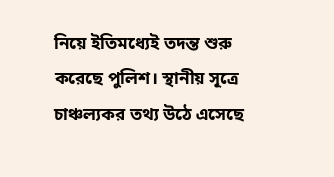নিয়ে ইতিমধ্যেই তদন্ত শুরু করেছে পুলিশ। স্থানীয় সূত্রে চাঞ্চল্যকর তথ্য উঠে এসেছে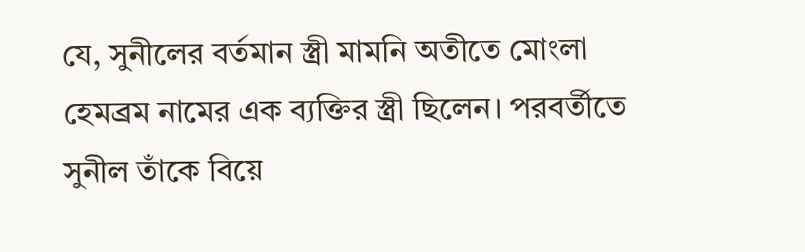যে, সুনীলের বর্তমান স্ত্রী মামনি অতীতে মোংলা হেমব্রম নামের এক ব্যক্তির স্ত্রী ছিলেন। পরবর্তীতে সুনীল তাঁকে বিয়ে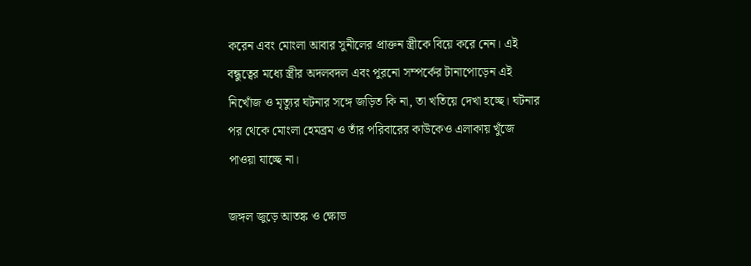করেন এবং মোংলা আবার সুনীলের প্রাক্তন স্ত্রীকে বিয়ে করে নেন। এই বন্ধুত্বের মধ্যে স্ত্রীর অদলবদল এবং পুরনো সম্পর্কের টানাপোড়েন এই নিখোঁজ ও মৃত্যুর ঘটনার সঙ্গে জড়িত কি না, তা খতিয়ে দেখা হচ্ছে। ঘটনার পর থেকে মোংলা হেমব্রম ও তাঁর পরিবারের কাউকেও এলাকায় খুঁজে পাওয়া যাচ্ছে না।

জঙ্গল জুড়ে আতঙ্ক ও ক্ষোভ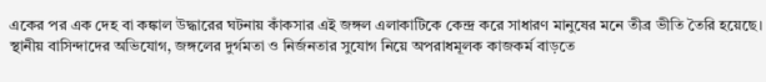একের পর এক দেহ বা কঙ্কাল উদ্ধারের ঘটনায় কাঁকসার এই জঙ্গল এলাকাটিকে কেন্দ্র করে সাধারণ মানুষের মনে তীব্র ভীতি তৈরি হয়েছে। স্থানীয় বাসিন্দাদের অভিযোগ, জঙ্গলের দুর্গমতা ও নির্জনতার সুযোগ নিয়ে অপরাধমূলক কাজকর্ম বাড়তে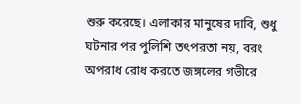শুরু করেছে। এলাকার মানুষের দাবি, শুধু ঘটনার পর পুলিশি তৎপরতা নয়, বরং অপরাধ রোধ করতে জঙ্গলের গভীরে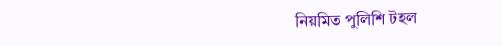নিয়মিত পুলিশি টহল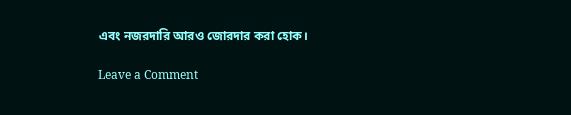এবং নজরদারি আরও জোরদার করা হোক।

Leave a Comment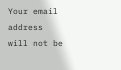Your email address will not be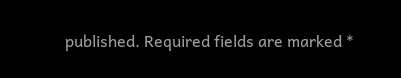published. Required fields are marked *